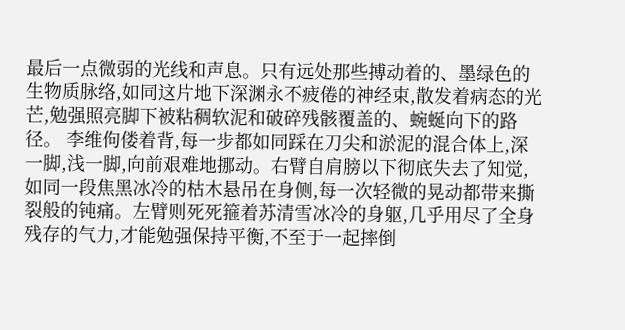最后一点微弱的光线和声息。只有远处那些搏动着的、墨绿色的生物质脉络,如同这片地下深渊永不疲倦的神经束,散发着病态的光芒,勉强照亮脚下被粘稠软泥和破碎残骸覆盖的、蜿蜒向下的路径。 李维佝偻着背,每一步都如同踩在刀尖和淤泥的混合体上,深一脚,浅一脚,向前艰难地挪动。右臂自肩膀以下彻底失去了知觉,如同一段焦黑冰冷的枯木悬吊在身侧,每一次轻微的晃动都带来撕裂般的钝痛。左臂则死死箍着苏清雪冰冷的身躯,几乎用尽了全身残存的气力,才能勉强保持平衡,不至于一起摔倒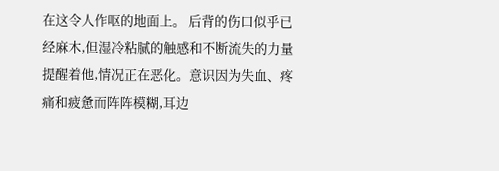在这令人作呕的地面上。 后背的伤口似乎已经麻木,但湿冷粘腻的触感和不断流失的力量提醒着他,情况正在恶化。意识因为失血、疼痛和疲惫而阵阵模糊,耳边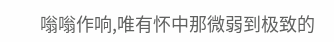嗡嗡作响,唯有怀中那微弱到极致的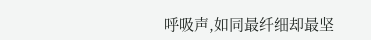呼吸声,如同最纤细却最坚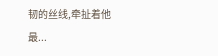韧的丝线,牵扯着他最...